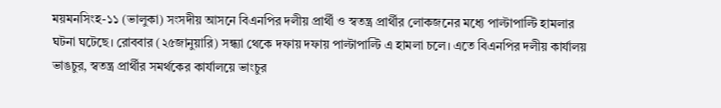ময়মনসিংহ-১১ (ভালুকা) সংসদীয় আসনে বিএনপির দলীয় প্রার্থী ও স্বতন্ত্র প্রার্থীর লোকজনের মধ্যে পাল্টাপাল্টি হামলার ঘটনা ঘটেছে। রোববার (২৫জানুয়ারি) সন্ধ্যা থেকে দফায় দফায় পাল্টাপাল্টি এ হামলা চলে। এতে বিএনপির দলীয় কার্যালয় ভাঙচুর, স্বতন্ত্র প্রার্থীর সমর্থকের কার্যালয়ে ভাংচুর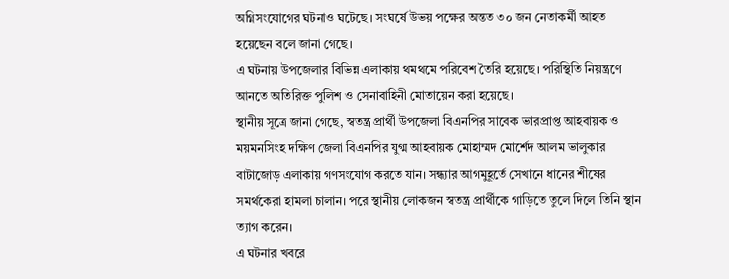অগ্নিসংযোগের ঘটনাও ঘটেছে। সংঘর্ষে উভয় পক্ষের অন্তত ৩০ জন নেতাকর্মী আহত হয়েছেন বলে জানা গেছে।
এ ঘটনায় উপজেলার বিভিন্ন এলাকায় থমথমে পরিবেশ তৈরি হয়েছে। পরিস্থিতি নিয়ন্ত্রণে আনতে অতিরিক্ত পুলিশ ও সেনাবাহিনী মোতায়েন করা হয়েছে।
স্থানীয় সূত্রে জানা গেছে, স্বতন্ত্র প্রার্থী উপজেলা বিএনপির সাবেক ভারপ্রাপ্ত আহবায়ক ও ময়মনসিংহ দক্ষিণ জেলা বিএনপির যুগ্ম আহবায়ক মোহাম্মদ মোর্শেদ আলম ভালুকার বাটাজোড় এলাকায় গণসংযোগ করতে যান। সন্ধ্যার আগমুহূর্তে সেখানে ধানের শীষের সমর্থকেরা হামলা চালান। পরে স্থানীয় লোকজন স্বতন্ত্র প্রার্থীকে গাড়িতে তুলে দিলে তিনি স্থান ত্যাগ করেন।
এ ঘটনার খবরে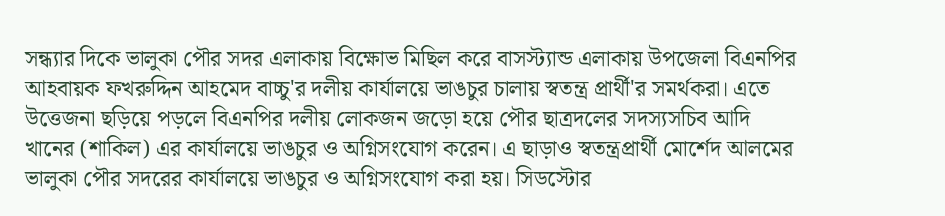সন্ধ্যার দিকে ভালুকা পৌর সদর এলাকায় বিক্ষোভ মিছিল করে বাসস্ট্যান্ড এলাকায় উপজেলা বিএনপির আহবায়ক ফখরুদ্দিন আহমেদ বাচ্চু'র দলীয় কার্যালয়ে ভাঙচুর চালায় স্বতন্ত্র প্রার্থী'র সমর্থকরা। এতে উত্তেজনা ছড়িয়ে পড়লে বিএনপির দলীয় লোকজন জড়ো হয়ে পৌর ছাত্রদলের সদস্যসচিব আদি খানের (শাকিল) এর কার্যালয়ে ভাঙচুর ও অগ্নিসংযোগ করেন। এ ছাড়াও স্বতন্ত্রপ্রার্থী মোর্শেদ আলমের ভালুকা পৌর সদরের কার্যালয়ে ভাঙচুর ও অগ্নিসংযোগ করা হয়। সিডস্টোর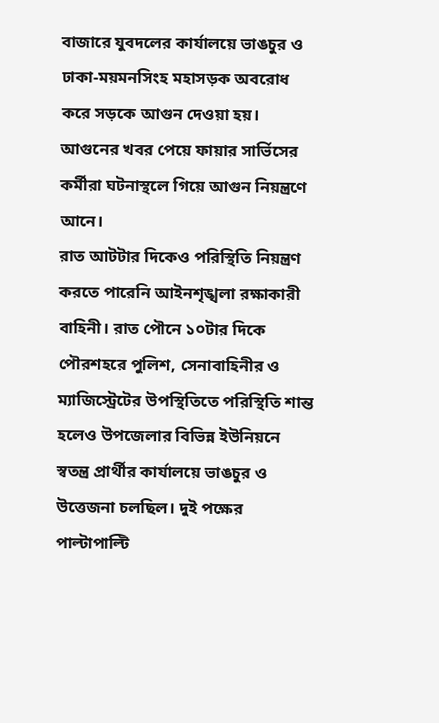বাজারে যুবদলের কার্যালয়ে ভাঙচুর ও ঢাকা-ময়মনসিংহ মহাসড়ক অবরোধ করে সড়কে আগুন দেওয়া হয়। আগুনের খবর পেয়ে ফায়ার সার্ভিসের কর্মীরা ঘটনাস্থলে গিয়ে আগুন নিয়ন্ত্রণে আনে।
রাত আটটার দিকেও পরিস্থিতি নিয়ন্ত্রণ করতে পারেনি আইনশৃঙ্খলা রক্ষাকারী বাহিনী। রাত পৌনে ১০টার দিকে পৌরশহরে পুলিশ, সেনাবাহিনীর ও ম্যাজিস্ট্রেটের উপস্থিতিতে পরিস্থিতি শান্ত হলেও উপজেলার বিভিন্ন ইউনিয়নে স্বতন্ত্র প্রার্থীর কার্যালয়ে ভাঙচুর ও উত্তেজনা চলছিল। দুই পক্ষের পাল্টাপাল্টি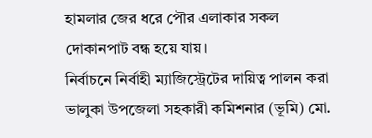হামলার জের ধরে পৌর এলাকার সকল দোকানপাট বন্ধ হয়ে যায়।
নির্বাচনে নির্বাহী ম্যাজিস্ট্রেটের দায়িত্ব পালন করা ভালুকা উপজেলা সহকারী কমিশনার (ভূমি) মো.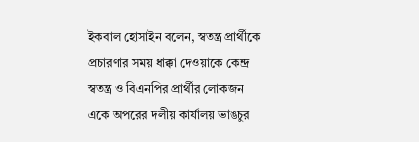ইকবাল হোসাইন বলেন, স্বতন্ত্র প্রার্থীকে প্রচারণার সময় ধাক্কা দেওয়াকে কেন্দ্র স্বতন্ত্র ও বিএনপির প্রার্থীর লোকজন একে অপরের দলীয় কার্যালয় ভাঙচুর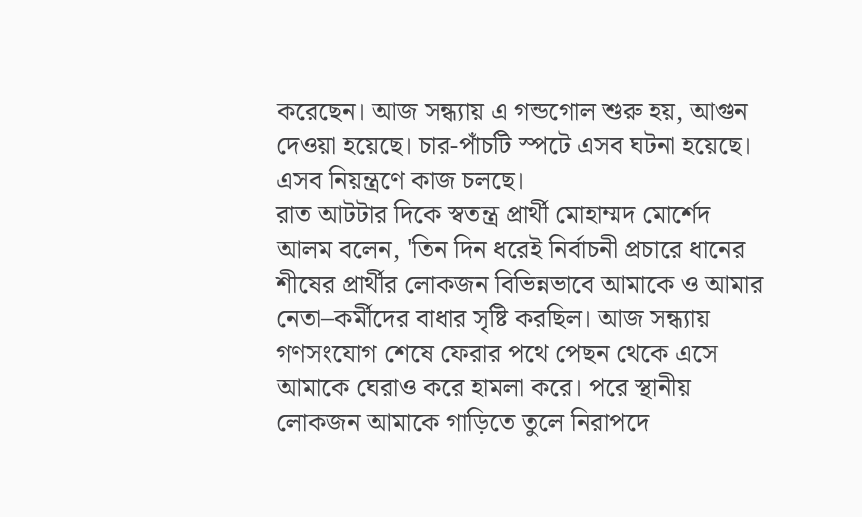করেছেন। আজ সন্ধ্যায় এ গন্ডগোল শুরু হয়, আগুন দেওয়া হয়েছে। চার-পাঁচটি স্পটে এসব ঘটনা হয়েছে। এসব নিয়ন্ত্রণে কাজ চলছে।
রাত আটটার দিকে স্বতন্ত্র প্রার্থী মোহাম্মদ মোর্শেদ আলম বলেন, 'তিন দিন ধরেই নির্বাচনী প্রচারে ধানের শীষের প্রার্থীর লোকজন বিভিন্নভাবে আমাকে ও আমার নেতা–কর্মীদের বাধার সৃষ্টি করছিল। আজ সন্ধ্যায় গণসংযোগ শেষে ফেরার পথে পেছন থেকে এসে আমাকে ঘেরাও করে হামলা করে। পরে স্থানীয় লোকজন আমাকে গাড়িতে তুলে নিরাপদে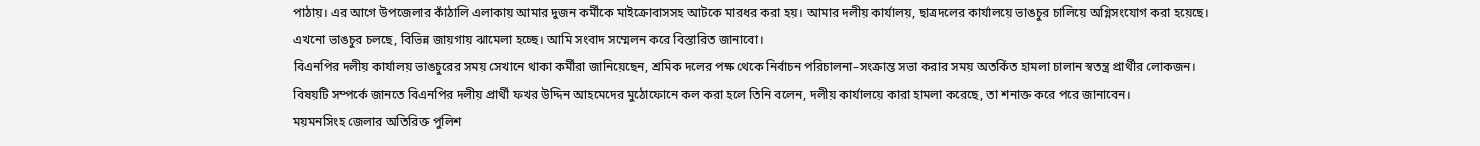পাঠায়। এর আগে উপজেলার কাঁঠালি এলাকায় আমার দুজন কর্মীকে মাইক্রোবাসসহ আটকে মারধর করা হয়। আমার দলীয় কার্যালয়, ছাত্রদলের কার্যালয়ে ভাঙচুর চালিয়ে অগ্নিসংযোগ করা হয়েছে। এখনো ভাঙচুর চলছে, বিভিন্ন জায়গায় ঝামেলা হচ্ছে। আমি সংবাদ সম্মেলন করে বিস্তারিত জানাবো।
বিএনপির দলীয় কার্যালয় ভাঙচুরের সময় সেখানে থাকা কর্মীরা জানিয়েছেন, শ্রমিক দলের পক্ষ থেকে নির্বাচন পরিচালনা–সংক্রান্ত সভা করার সময় অতর্কিত হামলা চালান স্বতন্ত্র প্রার্থীর লোকজন।
বিষয়টি সম্পর্কে জানতে বিএনপির দলীয় প্রার্থী ফখর উদ্দিন আহমেদের মুঠোফোনে কল করা হলে তিনি বলেন, দলীয় কার্যালয়ে কারা হামলা করেছে, তা শনাক্ত করে পরে জানাবেন।
ময়মনসিংহ জেলার অতিরিক্ত পুলিশ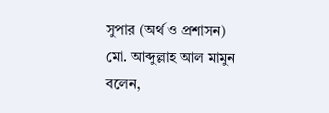সুপার (অর্থ ও প্রশাসন) মো. আব্দুল্লাহ আল মামুন বলেন,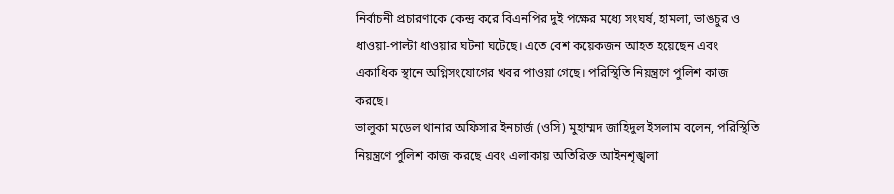নির্বাচনী প্রচারণাকে কেন্দ্র করে বিএনপির দুই পক্ষের মধ্যে সংঘর্ষ, হামলা, ভাঙচুর ও ধাওয়া-পাল্টা ধাওয়ার ঘটনা ঘটেছে। এতে বেশ কয়েকজন আহত হয়েছেন এবং একাধিক স্থানে অগ্নিসংযোগের খবর পাওয়া গেছে। পরিস্থিতি নিয়ন্ত্রণে পুলিশ কাজ করছে।
ভালুকা মডেল থানার অফিসার ইনচার্জ (ওসি) মুহাম্মদ জাহিদুল ইসলাম বলেন, পরিস্থিতি নিয়ন্ত্রণে পুলিশ কাজ করছে এবং এলাকায় অতিরিক্ত আইনশৃঙ্খলা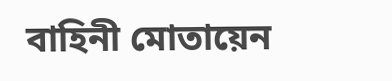বাহিনী মোতায়েন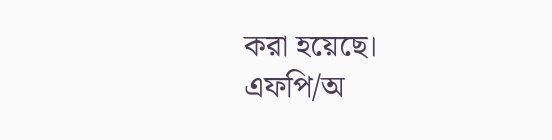করা হয়েছে।
এফপি/অ